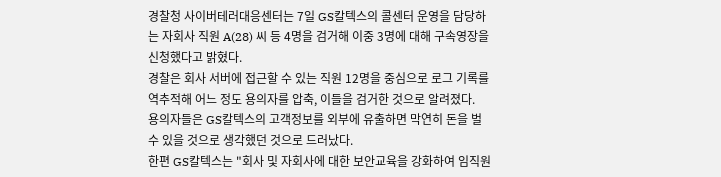경찰청 사이버테러대응센터는 7일 GS칼텍스의 콜센터 운영을 담당하는 자회사 직원 A(28) 씨 등 4명을 검거해 이중 3명에 대해 구속영장을 신청했다고 밝혔다.
경찰은 회사 서버에 접근할 수 있는 직원 12명을 중심으로 로그 기록를 역추적해 어느 정도 용의자를 압축, 이들을 검거한 것으로 알려졌다.
용의자들은 GS칼텍스의 고객정보를 외부에 유출하면 막연히 돈을 벌 수 있을 것으로 생각했던 것으로 드러났다.
한편 GS칼텍스는 "회사 및 자회사에 대한 보안교육을 강화하여 임직원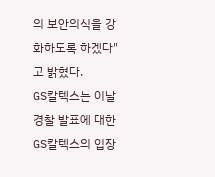의 보안의식을 강화하도록 하겠다"고 밝혔다.
GS칼텍스는 이날 경찰 발표에 대한 GS칼텍스의 입장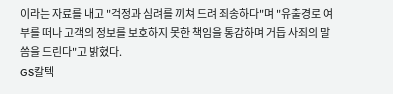이라는 자료를 내고 "걱정과 심려를 끼쳐 드려 죄송하다"며 "유출경로 여부를 떠나 고객의 정보를 보호하지 못한 책임을 통감하며 거듭 사죄의 말씀을 드린다"고 밝혔다.
GS칼텍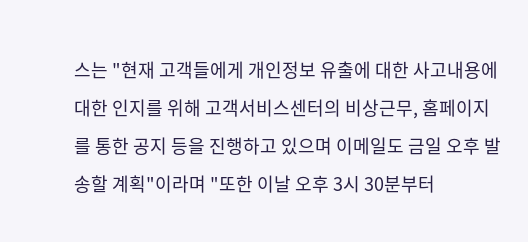스는 "현재 고객들에게 개인정보 유출에 대한 사고내용에 대한 인지를 위해 고객서비스센터의 비상근무, 홈페이지를 통한 공지 등을 진행하고 있으며 이메일도 금일 오후 발송할 계획"이라며 "또한 이날 오후 3시 30분부터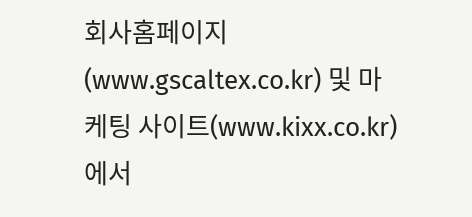회사홈페이지(www.gscaltex.co.kr) 및 마케팅 사이트(www.kixx.co.kr)에서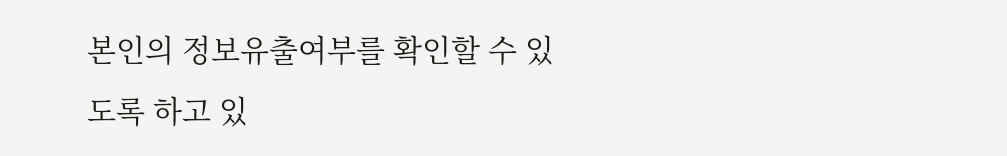본인의 정보유출여부를 확인할 수 있도록 하고 있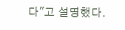다"고 설명했다.